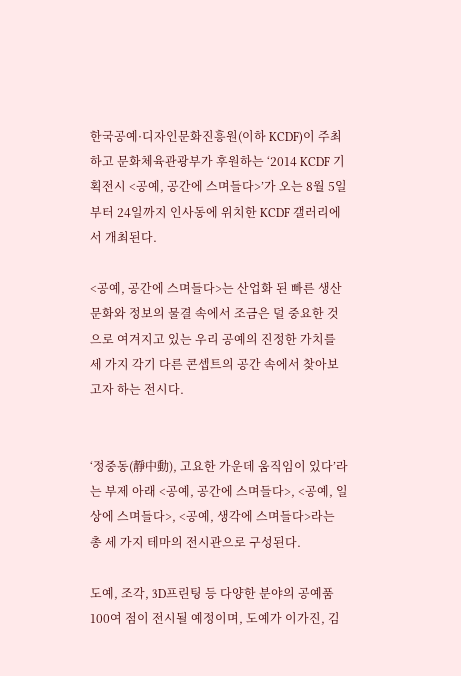한국공예·디자인문화진흥원(이하 KCDF)이 주최하고 문화체육관광부가 후원하는 ‘2014 KCDF 기획전시 <공예, 공간에 스며들다>’가 오는 8월 5일부터 24일까지 인사동에 위치한 KCDF 갤러리에서 개최된다.

<공예, 공간에 스며들다>는 산업화 된 빠른 생산 문화와 정보의 물결 속에서 조금은 덜 중요한 것으로 여겨지고 있는 우리 공예의 진정한 가치를 세 가지 각기 다른 콘셉트의 공간 속에서 찾아보고자 하는 전시다.


‘정중동(靜中動), 고요한 가운데 움직임이 있다’라는 부제 아래 <공예, 공간에 스며들다>, <공예, 일상에 스며들다>, <공예, 생각에 스며들다>라는 총 세 가지 테마의 전시관으로 구성된다.

도예, 조각, 3D프린팅 등 다양한 분야의 공예품 100여 점이 전시될 예정이며, 도예가 이가진, 김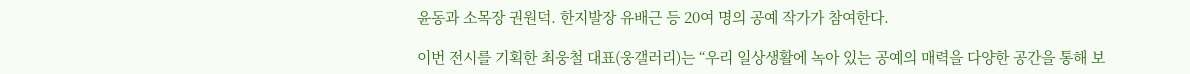윤동과 소목장 권원덕. 한지발장 유배근 등 20여 명의 공예 작가가 참여한다.

이번 전시를 기획한 최웅철 대표(웅갤러리)는 “우리 일상생활에 녹아 있는 공예의 매력을 다양한 공간을 통해 보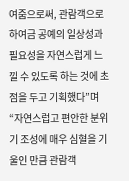여줌으로써, 관람객으로 하여금 공예의 일상성과 필요성을 자연스럽게 느낄 수 있도록 하는 것에 초점을 두고 기획했다”며 “자연스럽고 편안한 분위기 조성에 매우 심혈을 기울인 만큼 관람객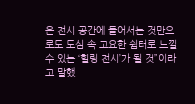은 전시 공간에 들어서는 것만으로도 도심 속 고요한 쉼터로 느낄 수 있는 ‘힐링 전시’가 될 것”이라고 말했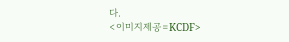다.
<이미지제공=KCDF>